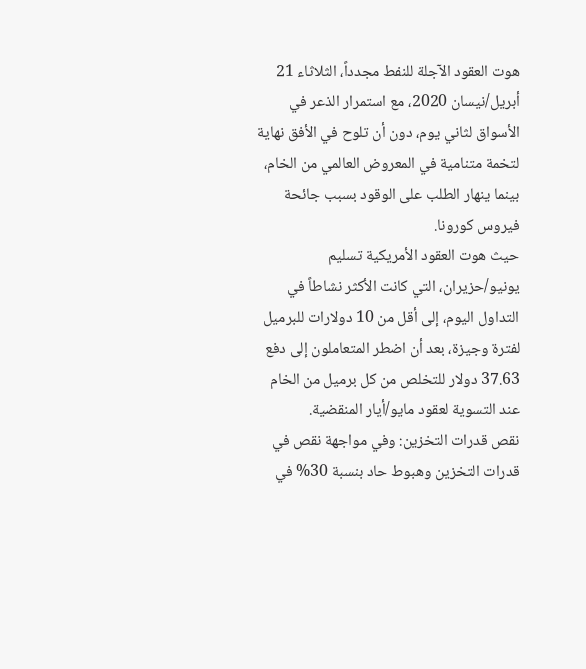هوت العقود الآجلة للنفط مجدداً، الثلاثاء 21 أبريل/نيسان 2020، مع استمرار الذعر في الأسواق لثاني يوم، دون أن تلوح في الأفق نهاية لتخمة متنامية في المعروض العالمي من الخام، بينما ينهار الطلب على الوقود بسبب جائحة فيروس كورونا.
حيث هوت العقود الأمريكية تسليم يونيو/حزيران، التي كانت الأكثر نشاطاً في التداول اليوم، إلى أقل من 10 دولارات للبرميل لفترة وجيزة، بعد أن اضطر المتعاملون إلى دفع 37.63 دولار للتخلص من كل برميل من الخام عند التسوية لعقود مايو/أيار المنقضية.
نقص قدرات التخزين: وفي مواجهة نقص في قدرات التخزين وهبوط حاد بنسبة 30% في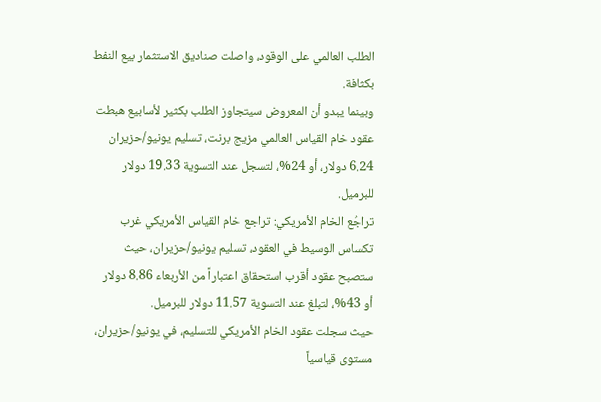الطلب العالمي على الوقود، واصلت صناديق الاستثمار بيع النفط بكثافة.
وبينما يبدو أن المعروض سيتجاوز الطلب بكثير لأسابيع هبطت عقود خام القياس العالمي مزيج برنت، تسليم يونيو/حزيران 6.24 دولار، أو 24%، لتسجل عند التسوية 19.33 دولار للبرميل.
تراجُع الخام الأمريكي: تراجع خام القياس الأمريكي غرب تكساس الوسيط في العقود، تسليم يونيو/حزيران، حيث ستصبح عقود أقرب استحقاق اعتباراً من الأربعاء 8.86 دولار أو 43%، لتبلغ عند التسوية 11.57 دولار للبرميل.
حيث سجلت عقود الخام الأمريكي للتسليم، في يونيو/حزيران، مستوى قياسياً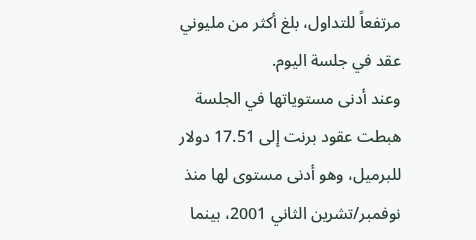مرتفعاً للتداول، بلغ أكثر من مليوني عقد في جلسة اليوم.
وعند أدنى مستوياتها في الجلسة هبطت عقود برنت إلى 17.51 دولار للبرميل، وهو أدنى مستوى لها منذ نوفمبر/تشرين الثاني 2001، بينما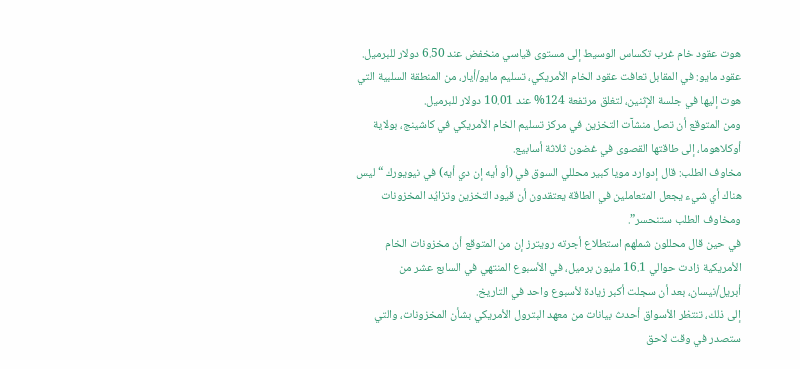هوت عقود خام غرب تكساس الوسيط إلى مستوى قياسي منخفض عند 6.50 دولار للبرميل.
عقود مايو: في المقابل تعافت عقود الخام الأمريكي، تسليم مايو/أيار، من المنطقة السلبية التي هوت إليها في جلسة الإثنين، لتغلق مرتفعة 124% عند 10.01 دولار للبرميل.
ومن المتوقع أن تصل منشآت التخزين في مركز تسليم الخام الأمريكي في كاشينج، بولاية أوكلاهوما، إلى طاقتها القصوى في غضون ثلاثة أسابيع.
مخاوف الطلب: قال إدوارد مويا كبير محللي السوق في (أو أيه إن دي أيه) في نيويورك “ليس هناك أي شيء يجعل المتعاملين في الطاقة يعتقدون أن قيود التخزين وتزايُد المخزونات ومخاوف الطلب ستنحسر”.
في حين قال محللون شملهم استطلاع أجرته رويترز إن من المتوقع أن مخزونات الخام الأمريكية زادت حوالي 16.1 مليون برميل، في الأسبوع المنتهي في السابع عشر من أبريل/نيسان، بعد أن سجلت أكبر زيادة لأسبوع واحد في التاريخ.
إلى ذلك، تنتظر الأسواق أحدث بيانات من معهد البترول الأمريكي بشأن المخزونات، والتي ستصدر في وقت لاحق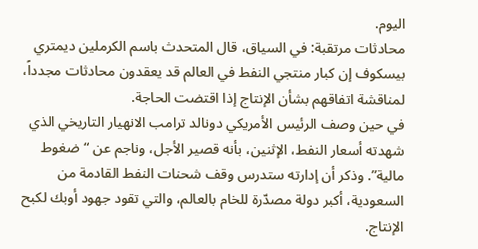اليوم.
محادثات مرتقبة: في السياق، قال المتحدث باسم الكرملين ديمتري بيسكوف إن كبار منتجي النفط في العالم قد يعقدون محادثات مجدداً، لمناقشة اتفاقهم بشأن الإنتاج إذا اقتضت الحاجة.
في حين وصف الرئيس الأمريكي دونالد ترامب الانهيار التاريخي الذي شهدته أسعار النفط، الإثنين، بأنه قصير الأجل، وناجم عن “ضغوط مالية”. وذكر أن إدارته ستدرس وقف شحنات النفط القادمة من السعودية، أكبر دولة مصدّرة للخام بالعالم، والتي تقود جهود أوبك لكبح الإنتاج.